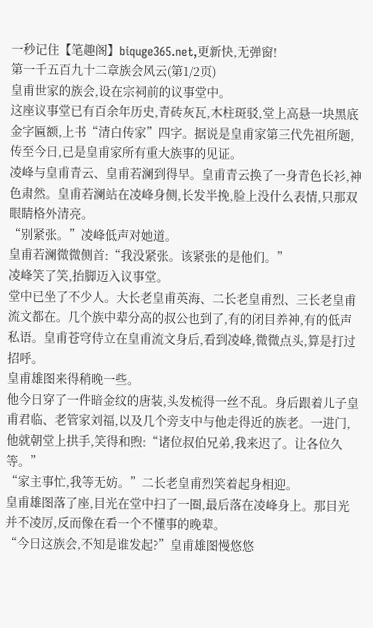一秒记住【笔趣阁】biquge365.net,更新快,无弹窗!
第一千五百九十二章族会风云(第1/2页)
皇甫世家的族会,设在宗祠前的议事堂中。
这座议事堂已有百余年历史,青砖灰瓦,木柱斑驳,堂上高悬一块黑底金字匾额,上书“清白传家”四字。据说是皇甫家第三代先祖所题,传至今日,已是皇甫家所有重大族事的见证。
凌峰与皇甫青云、皇甫若澜到得早。皇甫青云换了一身青色长衫,神色肃然。皇甫若澜站在凌峰身侧,长发半挽,脸上没什么表情,只那双眼睛格外清亮。
“别紧张。”凌峰低声对她道。
皇甫若澜微微侧首:“我没紧张。该紧张的是他们。”
凌峰笑了笑,抬脚迈入议事堂。
堂中已坐了不少人。大长老皇甫英海、二长老皇甫烈、三长老皇甫流文都在。几个族中辈分高的叔公也到了,有的闭目养神,有的低声私语。皇甫苍穹侍立在皇甫流文身后,看到凌峰,微微点头,算是打过招呼。
皇甫雄图来得稍晚一些。
他今日穿了一件暗金纹的唐装,头发梳得一丝不乱。身后跟着儿子皇甫君临、老管家刘福,以及几个旁支中与他走得近的族老。一进门,他就朝堂上拱手,笑得和煦:“诸位叔伯兄弟,我来迟了。让各位久等。”
“家主事忙,我等无妨。”二长老皇甫烈笑着起身相迎。
皇甫雄图落了座,目光在堂中扫了一圈,最后落在凌峰身上。那目光并不凌厉,反而像在看一个不懂事的晚辈。
“今日这族会,不知是谁发起?”皇甫雄图慢悠悠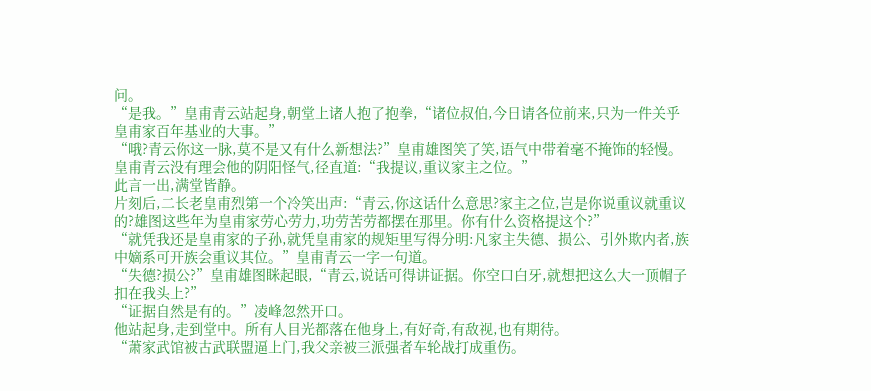问。
“是我。”皇甫青云站起身,朝堂上诸人抱了抱拳,“诸位叔伯,今日请各位前来,只为一件关乎皇甫家百年基业的大事。”
“哦?青云你这一脉,莫不是又有什么新想法?”皇甫雄图笑了笑,语气中带着毫不掩饰的轻慢。
皇甫青云没有理会他的阴阳怪气,径直道:“我提议,重议家主之位。”
此言一出,满堂皆静。
片刻后,二长老皇甫烈第一个冷笑出声:“青云,你这话什么意思?家主之位,岂是你说重议就重议的?雄图这些年为皇甫家劳心劳力,功劳苦劳都摆在那里。你有什么资格提这个?”
“就凭我还是皇甫家的子孙,就凭皇甫家的规矩里写得分明:凡家主失德、损公、引外欺内者,族中嫡系可开族会重议其位。”皇甫青云一字一句道。
“失德?损公?”皇甫雄图眯起眼,“青云,说话可得讲证据。你空口白牙,就想把这么大一顶帽子扣在我头上?”
“证据自然是有的。”凌峰忽然开口。
他站起身,走到堂中。所有人目光都落在他身上,有好奇,有敌视,也有期待。
“萧家武馆被古武联盟逼上门,我父亲被三派强者车轮战打成重伤。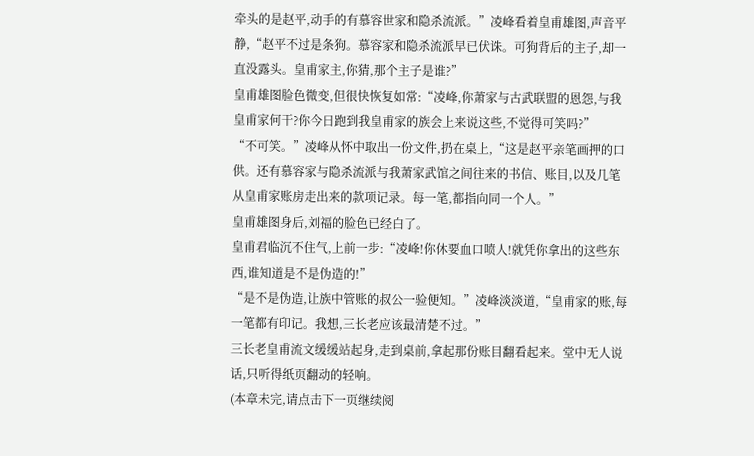牵头的是赵平,动手的有慕容世家和隐杀流派。”凌峰看着皇甫雄图,声音平静,“赵平不过是条狗。慕容家和隐杀流派早已伏诛。可狗背后的主子,却一直没露头。皇甫家主,你猜,那个主子是谁?”
皇甫雄图脸色微变,但很快恢复如常:“凌峰,你萧家与古武联盟的恩怨,与我皇甫家何干?你今日跑到我皇甫家的族会上来说这些,不觉得可笑吗?”
“不可笑。”凌峰从怀中取出一份文件,扔在桌上,“这是赵平亲笔画押的口供。还有慕容家与隐杀流派与我萧家武馆之间往来的书信、账目,以及几笔从皇甫家账房走出来的款项记录。每一笔,都指向同一个人。”
皇甫雄图身后,刘福的脸色已经白了。
皇甫君临沉不住气,上前一步:“凌峰!你休要血口喷人!就凭你拿出的这些东西,谁知道是不是伪造的!”
“是不是伪造,让族中管账的叔公一验便知。”凌峰淡淡道,“皇甫家的账,每一笔都有印记。我想,三长老应该最清楚不过。”
三长老皇甫流文缓缓站起身,走到桌前,拿起那份账目翻看起来。堂中无人说话,只听得纸页翻动的轻响。
(本章未完,请点击下一页继续阅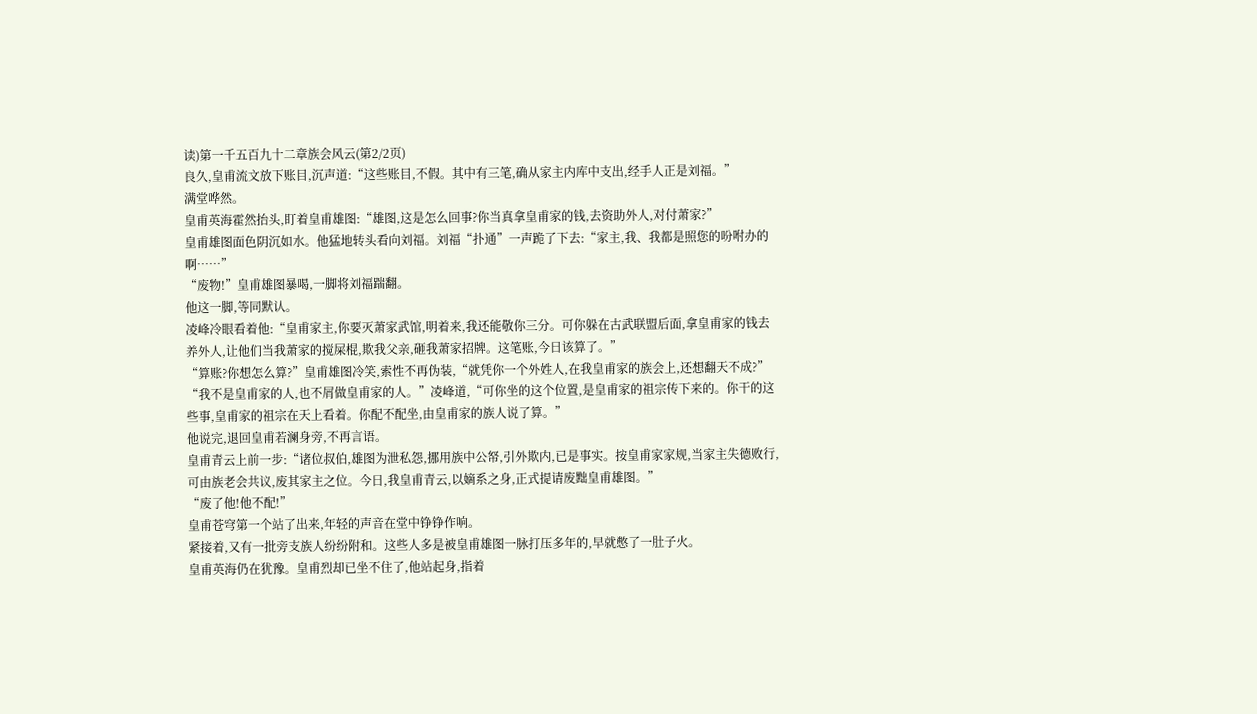读)第一千五百九十二章族会风云(第2/2页)
良久,皇甫流文放下账目,沉声道:“这些账目,不假。其中有三笔,确从家主内库中支出,经手人正是刘福。”
满堂哗然。
皇甫英海霍然抬头,盯着皇甫雄图:“雄图,这是怎么回事?你当真拿皇甫家的钱,去资助外人,对付萧家?”
皇甫雄图面色阴沉如水。他猛地转头看向刘福。刘福“扑通”一声跪了下去:“家主,我、我都是照您的吩咐办的啊……”
“废物!”皇甫雄图暴喝,一脚将刘福踹翻。
他这一脚,等同默认。
凌峰冷眼看着他:“皇甫家主,你要灭萧家武馆,明着来,我还能敬你三分。可你躲在古武联盟后面,拿皇甫家的钱去养外人,让他们当我萧家的搅屎棍,欺我父亲,砸我萧家招牌。这笔账,今日该算了。”
“算账?你想怎么算?”皇甫雄图冷笑,索性不再伪装,“就凭你一个外姓人,在我皇甫家的族会上,还想翻天不成?”
“我不是皇甫家的人,也不屑做皇甫家的人。”凌峰道,“可你坐的这个位置,是皇甫家的祖宗传下来的。你干的这些事,皇甫家的祖宗在天上看着。你配不配坐,由皇甫家的族人说了算。”
他说完,退回皇甫若澜身旁,不再言语。
皇甫青云上前一步:“诸位叔伯,雄图为泄私怨,挪用族中公帑,引外欺内,已是事实。按皇甫家家规,当家主失德败行,可由族老会共议,废其家主之位。今日,我皇甫青云,以嫡系之身,正式提请废黜皇甫雄图。”
“废了他!他不配!”
皇甫苍穹第一个站了出来,年轻的声音在堂中铮铮作响。
紧接着,又有一批旁支族人纷纷附和。这些人多是被皇甫雄图一脉打压多年的,早就憋了一肚子火。
皇甫英海仍在犹豫。皇甫烈却已坐不住了,他站起身,指着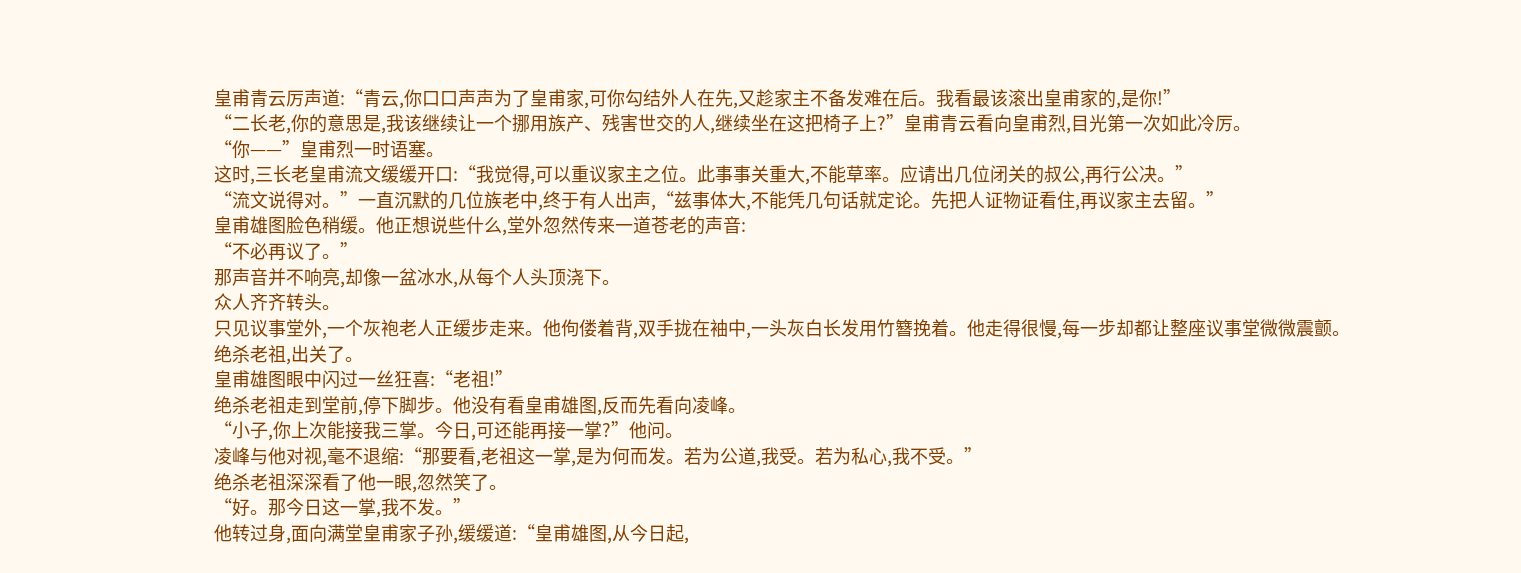皇甫青云厉声道:“青云,你口口声声为了皇甫家,可你勾结外人在先,又趁家主不备发难在后。我看最该滚出皇甫家的,是你!”
“二长老,你的意思是,我该继续让一个挪用族产、残害世交的人,继续坐在这把椅子上?”皇甫青云看向皇甫烈,目光第一次如此冷厉。
“你——”皇甫烈一时语塞。
这时,三长老皇甫流文缓缓开口:“我觉得,可以重议家主之位。此事事关重大,不能草率。应请出几位闭关的叔公,再行公决。”
“流文说得对。”一直沉默的几位族老中,终于有人出声,“兹事体大,不能凭几句话就定论。先把人证物证看住,再议家主去留。”
皇甫雄图脸色稍缓。他正想说些什么,堂外忽然传来一道苍老的声音:
“不必再议了。”
那声音并不响亮,却像一盆冰水,从每个人头顶浇下。
众人齐齐转头。
只见议事堂外,一个灰袍老人正缓步走来。他佝偻着背,双手拢在袖中,一头灰白长发用竹簪挽着。他走得很慢,每一步却都让整座议事堂微微震颤。
绝杀老祖,出关了。
皇甫雄图眼中闪过一丝狂喜:“老祖!”
绝杀老祖走到堂前,停下脚步。他没有看皇甫雄图,反而先看向凌峰。
“小子,你上次能接我三掌。今日,可还能再接一掌?”他问。
凌峰与他对视,毫不退缩:“那要看,老祖这一掌,是为何而发。若为公道,我受。若为私心,我不受。”
绝杀老祖深深看了他一眼,忽然笑了。
“好。那今日这一掌,我不发。”
他转过身,面向满堂皇甫家子孙,缓缓道:“皇甫雄图,从今日起,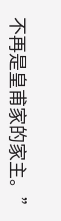不再是皇甫家的家主。”